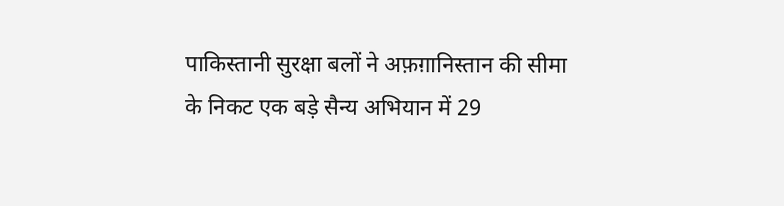पाकिस्तानी सुरक्षा बलों ने अफ़ग़ानिस्तान की सीमा के निकट एक बड़े सैन्य अभियान में 29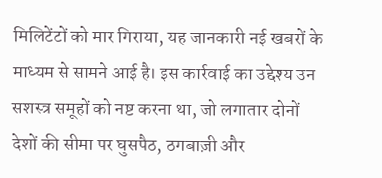मिलिटेंटों को मार गिराया, यह जानकारी नई खबरों के माध्यम से सामने आई है। इस कार्रवाई का उद्देश्य उन सशस्त्र समूहों को नष्ट करना था, जो लगातार दोनों देशों की सीमा पर घुसपैठ, ठगबाज़ी और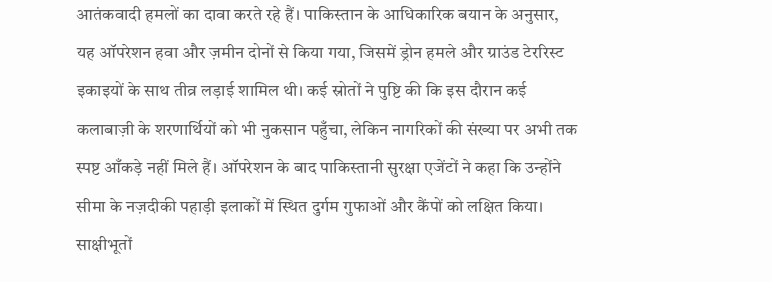आतंकवादी हमलों का दावा करते रहे हैं। पाकिस्तान के आधिकारिक बयान के अनुसार, यह ऑपरेशन हवा और ज़मीन दोनों से किया गया, जिसमें ड्रोन हमले और ग्राउंड टेररिस्ट इकाइयों के साथ तीव्र लड़ाई शामिल थी। कई स्रोतों ने पुष्टि की कि इस दौरान कई कलाबाज़ी के शरणार्थियों को भी नुकसान पहुँचा, लेकिन नागरिकों की संख्या पर अभी तक स्पष्ट आँकड़े नहीं मिले हैं। ऑपरेशन के बाद पाकिस्तानी सुरक्षा एजेंटों ने कहा कि उन्होंने सीमा के नज़दीकी पहाड़ी इलाकों में स्थित दुर्गम गुफाओं और कैंपों को लक्षित किया। साक्षीभूतों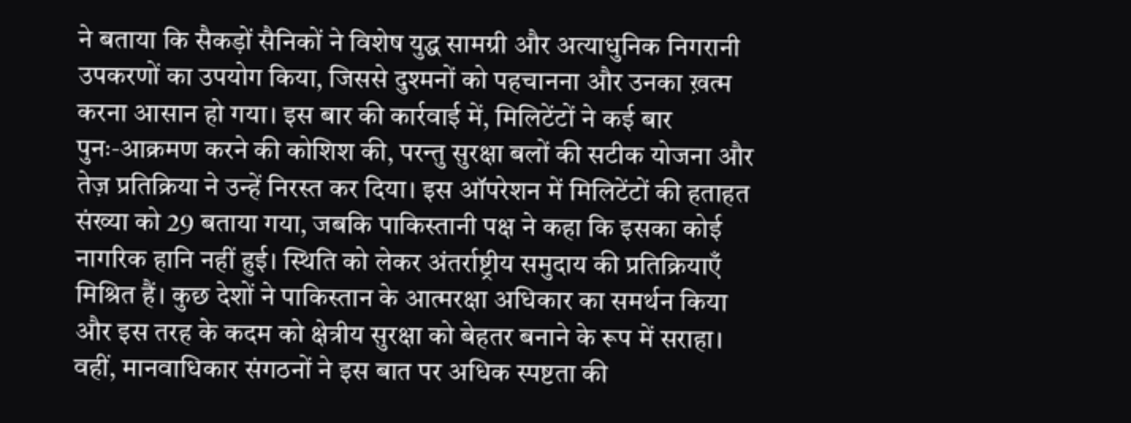ने बताया कि सैकड़ों सैनिकों ने विशेष युद्ध सामग्री और अत्याधुनिक निगरानी उपकरणों का उपयोग किया, जिससे दुश्मनों को पहचानना और उनका ख़त्म करना आसान हो गया। इस बार की कार्रवाई में, मिलिटेंटों ने कई बार पुनः‑आक्रमण करने की कोशिश की, परन्तु सुरक्षा बलों की सटीक योजना और तेज़ प्रतिक्रिया ने उन्हें निरस्त कर दिया। इस ऑपरेशन में मिलिटेंटों की हताहत संख्या को 29 बताया गया, जबकि पाकिस्तानी पक्ष ने कहा कि इसका कोई नागरिक हानि नहीं हुई। स्थिति को लेकर अंतर्राष्ट्रीय समुदाय की प्रतिक्रियाएँ मिश्रित हैं। कुछ देशों ने पाकिस्तान के आत्मरक्षा अधिकार का समर्थन किया और इस तरह के कदम को क्षेत्रीय सुरक्षा को बेहतर बनाने के रूप में सराहा। वहीं, मानवाधिकार संगठनों ने इस बात पर अधिक स्पष्टता की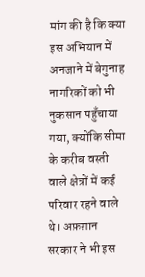मांग की है कि क्या इस अभियान में अनजाने में बेगुनाह नागरिकों को भी नुकसान पहुँचाया गया, क्योंकि सीमा के करीब वस्ती वाले क्षेत्रों में कई परिवार रहने वाले थे। अफ़ग़ान सरकार ने भी इस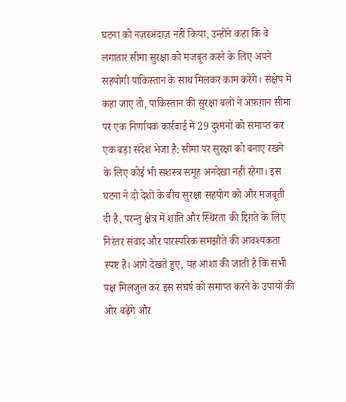घटना को नज़रअंदाज़ नहीं किया, उन्होंने कहा कि वे लगातार सीमा सुरक्षा को मजबूत करने के लिए अपने सहयोगी पाकिस्तान के साथ मिलकर काम करेंगे। संक्षेप में कहा जाए तो, पाकिस्तान की सुरक्षा बलों ने अफ़ग़ान सीमा पर एक निर्णायक कार्रवाई में 29 दुश्मनों को समाप्त कर एक बड़ा संदेश भेजा है: सीमा पर सुरक्षा को बनाए रखने के लिए कोई भी सशस्त्र समूह अनदेखा नहीं रहेगा। इस घटना ने दो देशों के बीच सुरक्षा सहयोग को और मजबूती दी है, परन्तु क्षेत्र में शांति और स्थिरता की द्दिग़ते के लिए निरंतर संवाद और पारस्परिक समझौते की आवश्यकता स्पष्ट है। आगे देखते हुए, यह आशा की जाती है कि सभी पक्ष मिलजुल कर इस संघर्ष को समाप्त करने के उपायों की ओर बढ़ेंगे और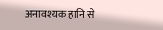अनावश्यक हानि से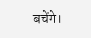बचेंगे।